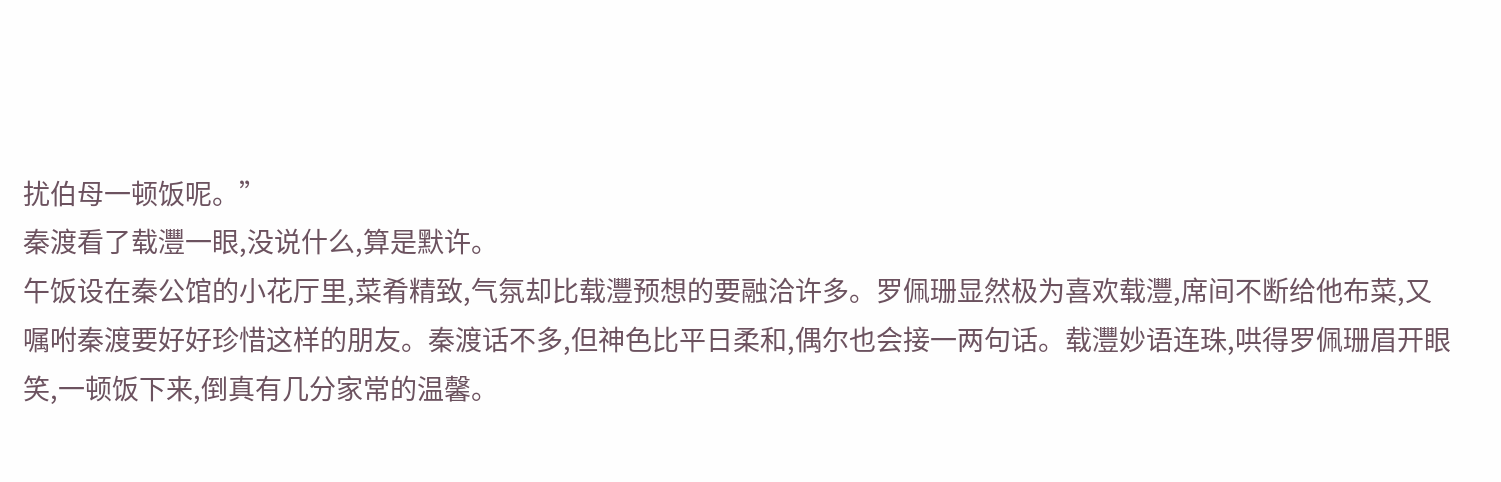扰伯母一顿饭呢。”
秦渡看了载灃一眼,没说什么,算是默许。
午饭设在秦公馆的小花厅里,菜肴精致,气氛却比载灃预想的要融洽许多。罗佩珊显然极为喜欢载灃,席间不断给他布菜,又嘱咐秦渡要好好珍惜这样的朋友。秦渡话不多,但神色比平日柔和,偶尔也会接一两句话。载灃妙语连珠,哄得罗佩珊眉开眼笑,一顿饭下来,倒真有几分家常的温馨。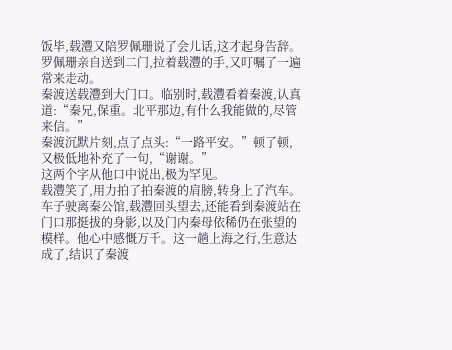饭毕,载灃又陪罗佩珊说了会儿话,这才起身告辞。罗佩珊亲自送到二门,拉着载灃的手,又叮嘱了一遍常来走动。
秦渡送载灃到大门口。临别时,载灃看着秦渡,认真道:“秦兄,保重。北平那边,有什么我能做的,尽管来信。”
秦渡沉默片刻,点了点头:“一路平安。”顿了顿,又极低地补充了一句,“谢谢。”
这两个字从他口中说出,极为罕见。
载灃笑了,用力拍了拍秦渡的肩膀,转身上了汽车。
车子驶离秦公馆,载灃回头望去,还能看到秦渡站在门口那挺拔的身影,以及门内秦母依稀仍在张望的模样。他心中感慨万千。这一趟上海之行,生意达成了,结识了秦渡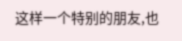这样一个特别的朋友,也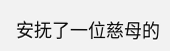安抚了一位慈母的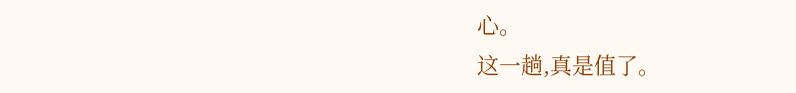心。
这一趟,真是值了。